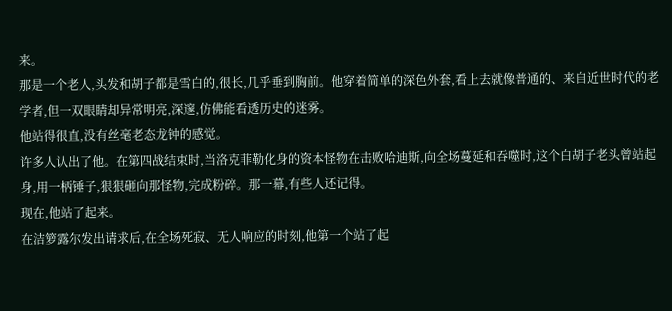来。
那是一个老人,头发和胡子都是雪白的,很长,几乎垂到胸前。他穿着简单的深色外套,看上去就像普通的、来自近世时代的老学者,但一双眼睛却异常明亮,深邃,仿佛能看透历史的迷雾。
他站得很直,没有丝毫老态龙钟的感觉。
许多人认出了他。在第四战结束时,当洛克菲勒化身的资本怪物在击败哈迪斯,向全场蔓延和吞噬时,这个白胡子老头曾站起身,用一柄锤子,狠狠砸向那怪物,完成粉碎。那一幕,有些人还记得。
现在,他站了起来。
在洁箩露尔发出请求后,在全场死寂、无人响应的时刻,他第一个站了起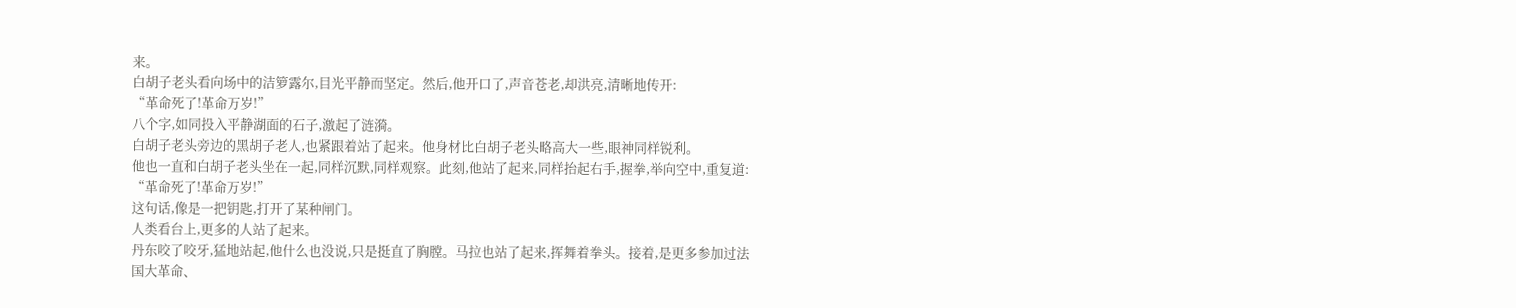来。
白胡子老头看向场中的洁箩露尔,目光平静而坚定。然后,他开口了,声音苍老,却洪亮,清晰地传开:
“革命死了!革命万岁!”
八个字,如同投入平静湖面的石子,激起了涟漪。
白胡子老头旁边的黑胡子老人,也紧跟着站了起来。他身材比白胡子老头略高大一些,眼神同样锐利。
他也一直和白胡子老头坐在一起,同样沉默,同样观察。此刻,他站了起来,同样抬起右手,握拳,举向空中,重复道:
“革命死了!革命万岁!”
这句话,像是一把钥匙,打开了某种闸门。
人类看台上,更多的人站了起来。
丹东咬了咬牙,猛地站起,他什么也没说,只是挺直了胸膛。马拉也站了起来,挥舞着拳头。接着,是更多参加过法国大革命、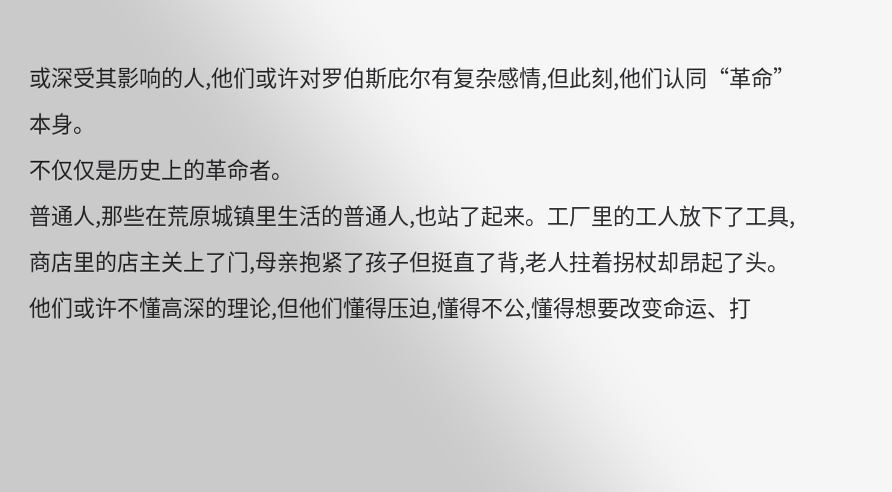或深受其影响的人,他们或许对罗伯斯庇尔有复杂感情,但此刻,他们认同“革命”本身。
不仅仅是历史上的革命者。
普通人,那些在荒原城镇里生活的普通人,也站了起来。工厂里的工人放下了工具,商店里的店主关上了门,母亲抱紧了孩子但挺直了背,老人拄着拐杖却昂起了头。他们或许不懂高深的理论,但他们懂得压迫,懂得不公,懂得想要改变命运、打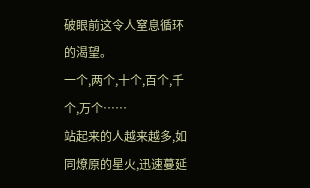破眼前这令人窒息循环的渴望。
一个,两个,十个,百个,千个,万个……
站起来的人越来越多,如同燎原的星火,迅速蔓延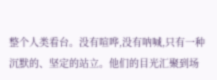整个人类看台。没有喧哗,没有呐喊,只有一种沉默的、坚定的站立。他们的目光汇聚到场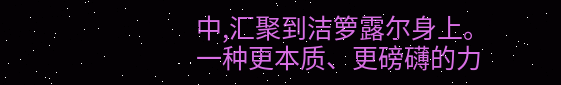中,汇聚到洁箩露尔身上。
一种更本质、更磅礴的力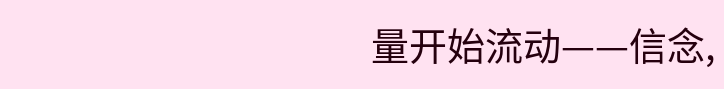量开始流动——信念,